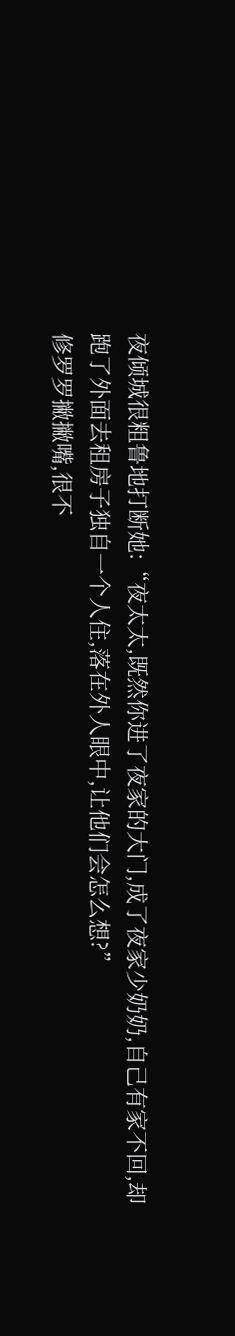夜倾城很粗鲁地打断她:“夜太太,既然你进了夜家的大门,成了夜家少奶奶,自己有家不回,却跑了外面去租房子独自一个人住,落在外人眼中,让他们会怎么想?”
修罗罗撇撇嘴,很不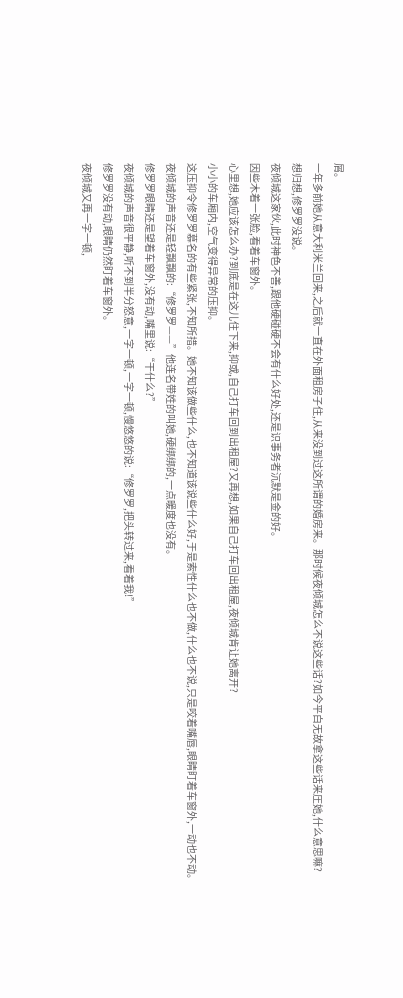屑。
一年多前她从意大利米兰回来,之后就一直在外面租房子住,从来没到过这所谓的婚房来。那时候夜倾城怎么不说这些话?如今平白无故拿这些话来圧她,什么意思嘛?
想归想,修罗罗没说。
夜倾城这家伙,此时神色不善,跟他硬碰硬不会有什么好处,还是识事务者沉默是金的好。
因些木着一张脸,看着车窗外。
心里想,她应该怎么办?到底是在这儿住下来,抑或,自己打车回到出租屋?又再想,如果自己打车回出租屋,夜倾城肯让她离开?
小小的车厢内,空气变得异常的压抑。
这压抑令修罗罗慕名的有些紧张,不知所措。她不知该做些什么,也不知道该说些什么好,于是索性什么也不做,什么也不说,只是咬着嘴唇,眼睛盯着车窗外,一动也不动。
夜倾城的声音还是轻飘飘的:“修罗罗——”他连名带姓的叫她,硬绑绑的,一点暖度也没有。
修罗罗眼睛还是望着车窗外,没有动,嘴里说:“干什么?”
夜倾城的声音很平静,听不到半分怒意,一字一顿,一字一顿,慢悠悠的说:“修罗罗,把头转过来,看着我!”
修罗罗没有动,眼睛仍然盯着车窗外。
夜倾城又再一字一顿,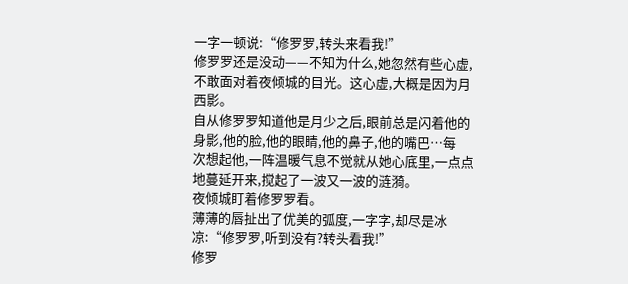一字一顿说:“修罗罗,转头来看我!”
修罗罗还是没动——不知为什么,她忽然有些心虚,不敢面对着夜倾城的目光。这心虚,大概是因为月西影。
自从修罗罗知道他是月少之后,眼前总是闪着他的身影,他的脸,他的眼睛,他的鼻子,他的嘴巴…每
次想起他,一阵温暖气息不觉就从她心底里,一点点地蔓延开来,搅起了一波又一波的涟漪。
夜倾城盯着修罗罗看。
薄薄的唇扯出了优美的弧度,一字字,却尽是冰凉:“修罗罗,听到没有?转头看我!”
修罗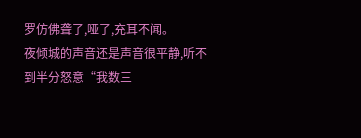罗仿佛聋了,哑了,充耳不闻。
夜倾城的声音还是声音很平静,听不到半分怒意“我数三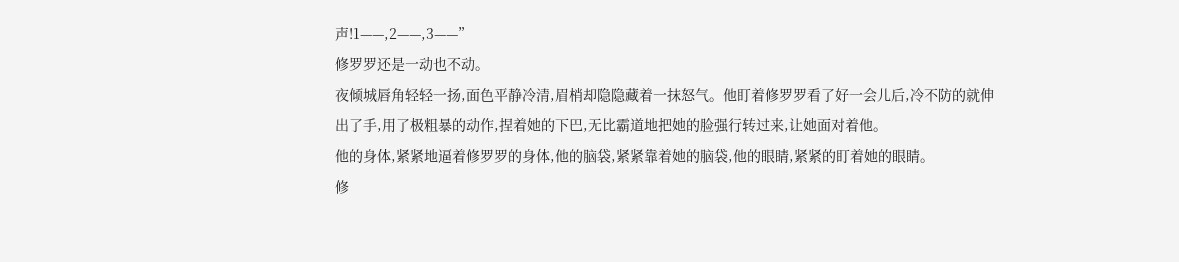声!1——,2——,3——”
修罗罗还是一动也不动。
夜倾城唇角轻轻一扬,面色平静冷清,眉梢却隐隐藏着一抹怒气。他盯着修罗罗看了好一会儿后,冷不防的就伸出了手,用了极粗暴的动作,捏着她的下巴,无比霸道地把她的脸强行转过来,让她面对着他。
他的身体,紧紧地逼着修罗罗的身体,他的脑袋,紧紧靠着她的脑袋,他的眼睛,紧紧的盯着她的眼睛。
修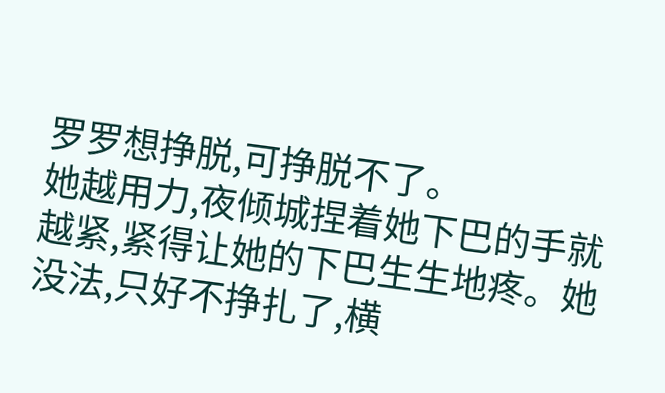罗罗想挣脱,可挣脱不了。
她越用力,夜倾城捏着她下巴的手就越紧,紧得让她的下巴生生地疼。她没法,只好不挣扎了,横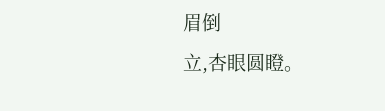眉倒
立,杏眼圆瞪。